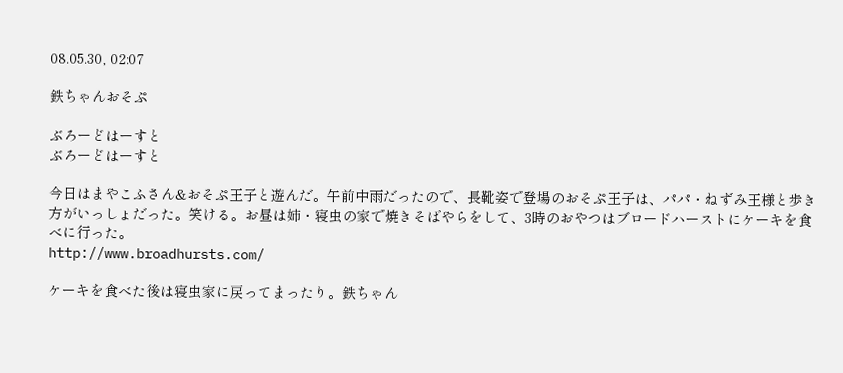08.05.30, 02:07

鉄ちゃんおそぷ

ぶろーどはーすと
ぶろーどはーすと

今日はまやこふさん&おそぷ王子と遊んだ。午前中雨だったので、長靴姿で登場のおそぷ王子は、パパ・ねずみ王様と歩き方がいっしょだった。笑ける。お昼は姉・寝虫の家で焼きそばやらをして、3時のおやつはブロードハーストにケーキを食べに行った。
http://www.broadhursts.com/

ケーキを食べた後は寝虫家に戻ってまったり。鉄ちゃん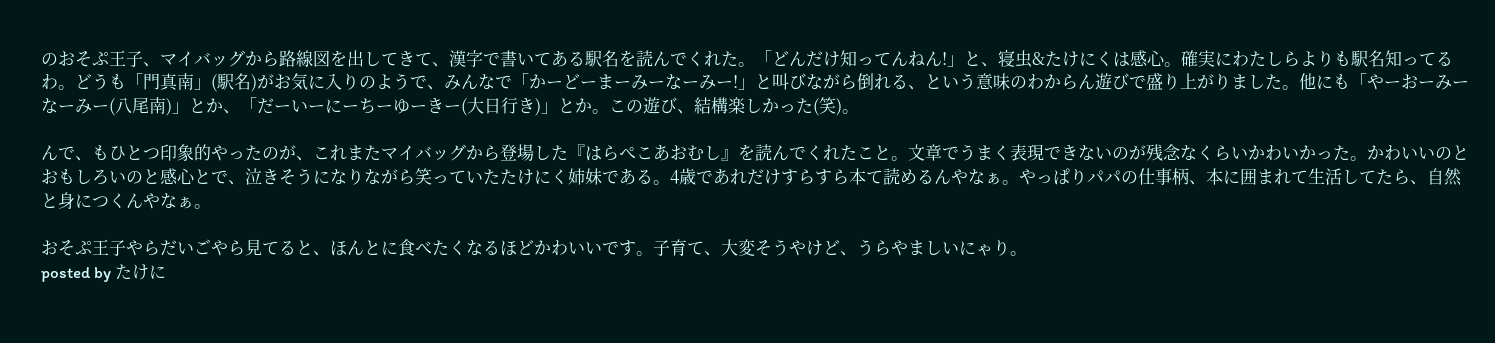のおそぷ王子、マイバッグから路線図を出してきて、漢字で書いてある駅名を読んでくれた。「どんだけ知ってんねん!」と、寝虫&たけにくは感心。確実にわたしらよりも駅名知ってるわ。どうも「門真南」(駅名)がお気に入りのようで、みんなで「かーどーまーみーなーみー!」と叫びながら倒れる、という意味のわからん遊びで盛り上がりました。他にも「やーおーみーなーみー(八尾南)」とか、「だーいーにーちーゆーきー(大日行き)」とか。この遊び、結構楽しかった(笑)。

んで、もひとつ印象的やったのが、これまたマイバッグから登場した『はらぺこあおむし』を読んでくれたこと。文章でうまく表現できないのが残念なくらいかわいかった。かわいいのとおもしろいのと感心とで、泣きそうになりながら笑っていたたけにく姉妹である。4歳であれだけすらすら本て読めるんやなぁ。やっぱりパパの仕事柄、本に囲まれて生活してたら、自然と身につくんやなぁ。

おそぷ王子やらだいごやら見てると、ほんとに食べたくなるほどかわいいです。子育て、大変そうやけど、うらやましいにゃり。
posted by たけに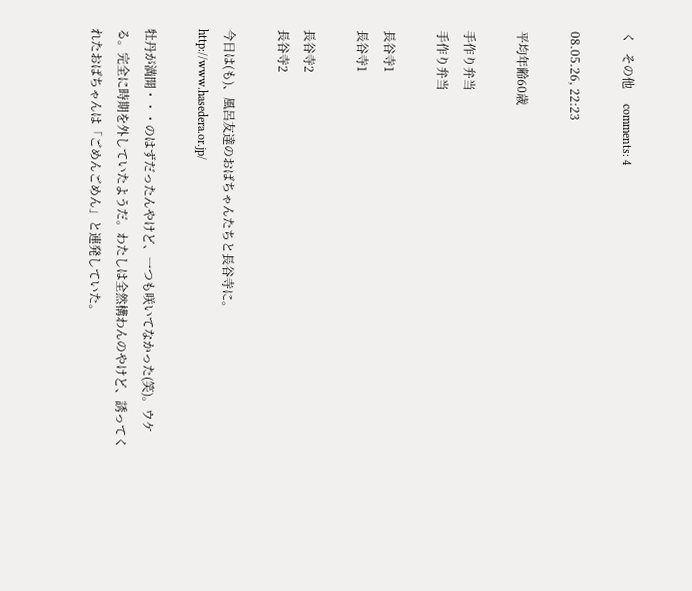く   その他     comments: 4

08.05.26, 22:23

平均年齢60歳

手作り弁当
手作り弁当

長谷寺1
長谷寺1

長谷寺2
長谷寺2

今日は(も)、風呂友達のおばちゃんたちと長谷寺に。
http://www.hasedera.or.jp/

牡丹が満開・・・のはずだったんやけど、一つも咲いてなかった(笑)。ウケる。完全に時期を外していたようだ。わたしは全然構わんのやけど、誘ってくれたおばちゃんは「ごめんごめん」と連発していた。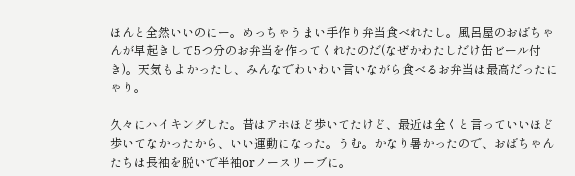ほんと全然いいのにー。めっちゃうまい手作り弁当食べれたし。風呂屋のおばちゃんが早起きして5つ分のお弁当を作ってくれたのだ(なぜかわたしだけ缶ビール付き)。天気もよかったし、みんなでわいわい言いながら食べるお弁当は最高だったにゃり。

久々にハイキングした。昔はアホほど歩いてたけど、最近は全くと言っていいほど歩いてなかったから、いい運動になった。うむ。かなり暑かったので、おばちゃんたちは長袖を脱いで半袖orノースリーブに。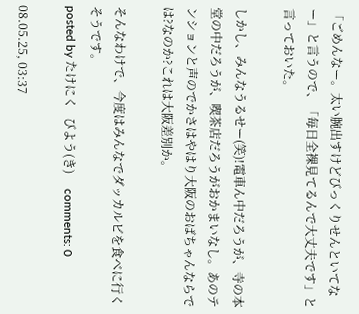「ごめんなー。太い腕出すけどびっくりせんといてなー」と言うので、「毎日全裸見てるんで大丈夫です」と言っておいた。

しかし、みんなうるせー(笑)!電車ん中だろうが、寺の本堂の中だろうが、喫茶店だろうがおかまいなし。あのテンションと声のでかさはやはり大阪のおばちゃんならでは?なのか?これは大阪差別か。

そんなわけで、今度はみんなでダッカルビを食べに行くそうです。
posted by たけにく   びよう(き)     comments: 0

08.05.25, 03:37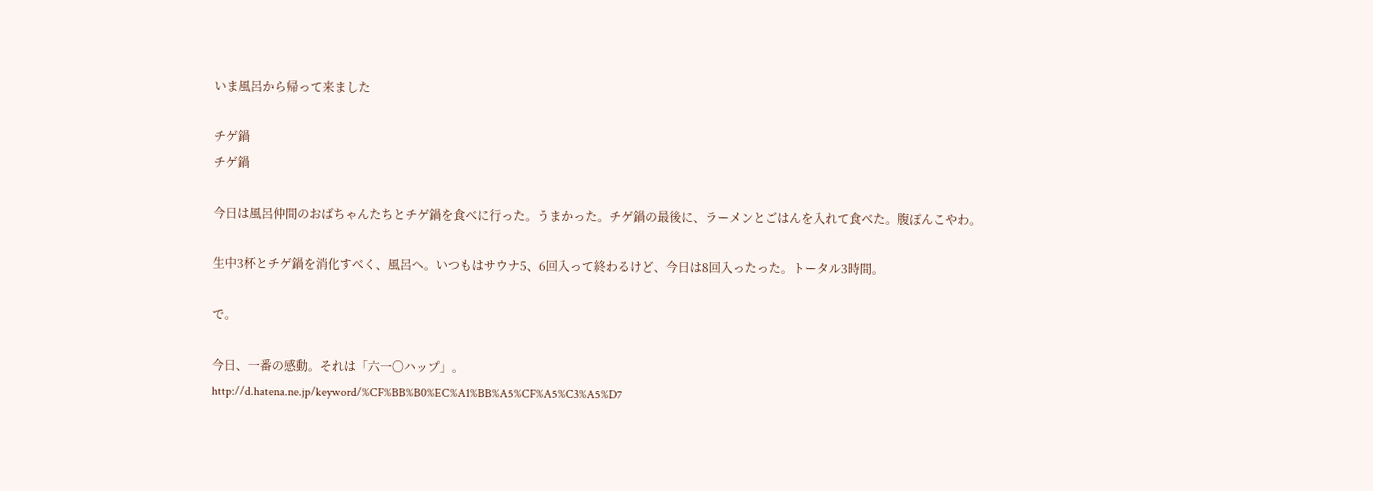いま風呂から帰って来ました

チゲ鍋
チゲ鍋

今日は風呂仲間のおばちゃんたちとチゲ鍋を食べに行った。うまかった。チゲ鍋の最後に、ラーメンとごはんを入れて食べた。腹ぽんこやわ。

生中3杯とチゲ鍋を消化すべく、風呂へ。いつもはサウナ5、6回入って終わるけど、今日は8回入ったった。トータル3時間。

で。

今日、一番の感動。それは「六一〇ハップ」。
http://d.hatena.ne.jp/keyword/%CF%BB%B0%EC%A1%BB%A5%CF%A5%C3%A5%D7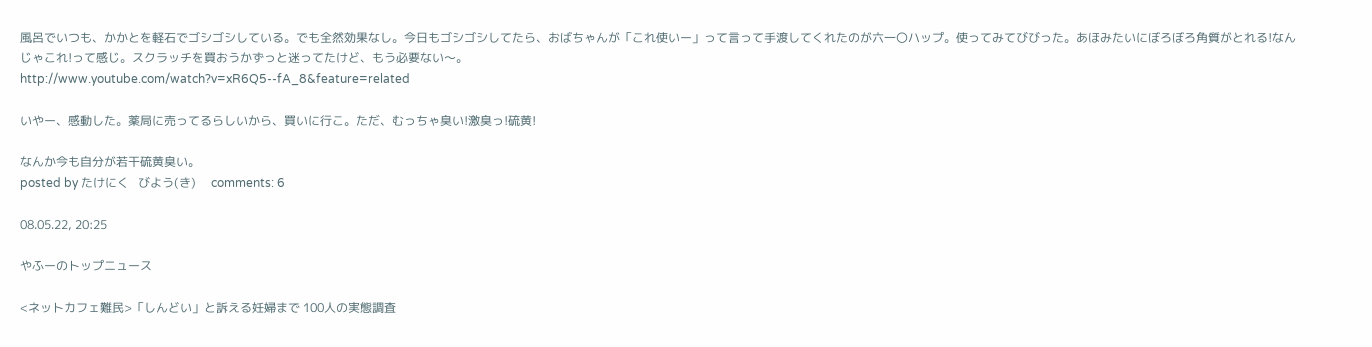風呂でいつも、かかとを軽石でゴシゴシしている。でも全然効果なし。今日もゴシゴシしてたら、おばちゃんが「これ使いー」って言って手渡してくれたのが六一〇ハップ。使ってみてびびった。あほみたいにぼろぼろ角質がとれる!なんじゃこれ!って感じ。スクラッチを買おうかずっと迷ってたけど、もう必要ない〜。
http://www.youtube.com/watch?v=xR6Q5--fA_8&feature=related

いやー、感動した。薬局に売ってるらしいから、買いに行こ。ただ、むっちゃ臭い!激臭っ!硫黄!

なんか今も自分が若干硫黄臭い。
posted by たけにく   びよう(き)     comments: 6

08.05.22, 20:25

やふーのトップニュース

<ネットカフェ難民>「しんどい」と訴える妊婦まで 100人の実態調査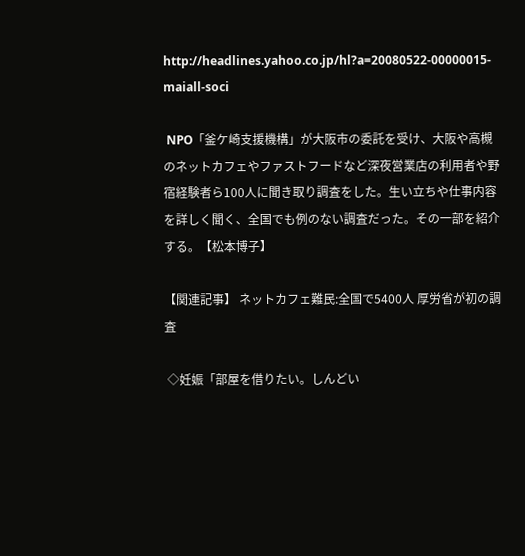http://headlines.yahoo.co.jp/hl?a=20080522-00000015-maiall-soci

 NPO「釜ケ崎支援機構」が大阪市の委託を受け、大阪や高槻のネットカフェやファストフードなど深夜営業店の利用者や野宿経験者ら100人に聞き取り調査をした。生い立ちや仕事内容を詳しく聞く、全国でも例のない調査だった。その一部を紹介する。【松本博子】

【関連記事】 ネットカフェ難民:全国で5400人 厚労省が初の調査

 ◇妊娠「部屋を借りたい。しんどい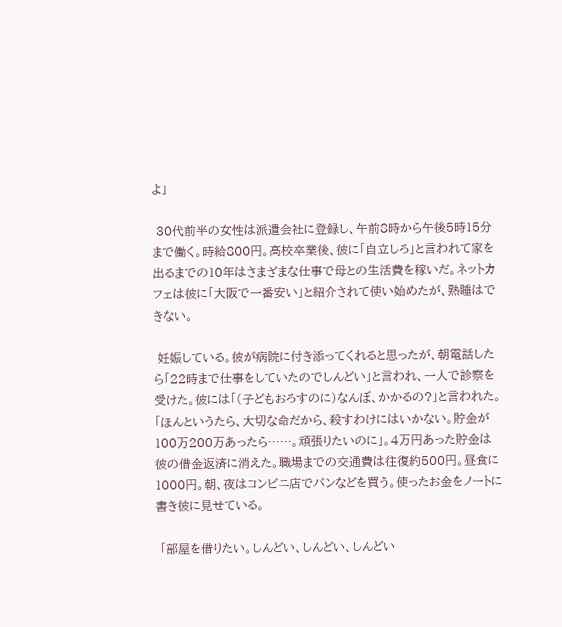よ」

 30代前半の女性は派遣会社に登録し、午前8時から午後5時15分まで働く。時給800円。高校卒業後、彼に「自立しろ」と言われて家を出るまでの10年はさまざまな仕事で母との生活費を稼いだ。ネットカフェは彼に「大阪で一番安い」と紹介されて使い始めたが、熟睡はできない。

 妊娠している。彼が病院に付き添ってくれると思ったが、朝電話したら「22時まで仕事をしていたのでしんどい」と言われ、一人で診察を受けた。彼には「(子どもおろすのに)なんぼ、かかるの?」と言われた。 「ほんというたら、大切な命だから、殺すわけにはいかない。貯金が100万200万あったら……。頑張りたいのに」。4万円あった貯金は彼の借金返済に消えた。職場までの交通費は往復約500円。昼食に1000円。朝、夜はコンビニ店でパンなどを買う。使ったお金をノートに書き彼に見せている。

 「部屋を借りたい。しんどい、しんどい、しんどい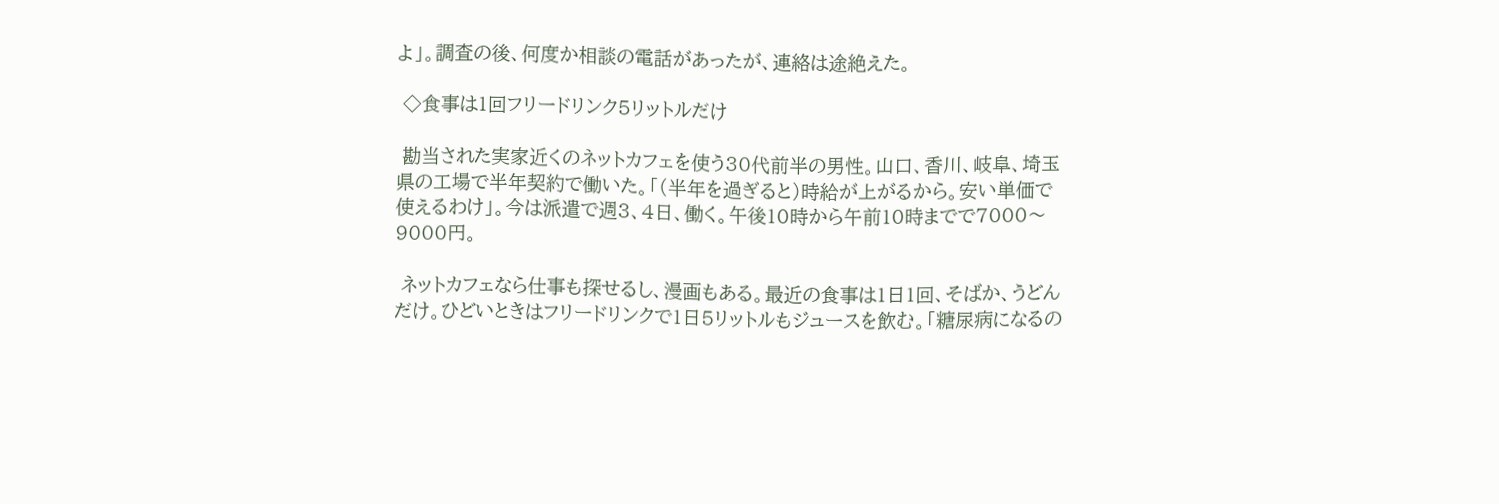よ」。調査の後、何度か相談の電話があったが、連絡は途絶えた。

 ◇食事は1回フリードリンク5リットルだけ

 勘当された実家近くのネットカフェを使う30代前半の男性。山口、香川、岐阜、埼玉県の工場で半年契約で働いた。「(半年を過ぎると)時給が上がるから。安い単価で使えるわけ」。今は派遣で週3、4日、働く。午後10時から午前10時までで7000〜9000円。

 ネットカフェなら仕事も探せるし、漫画もある。最近の食事は1日1回、そばか、うどんだけ。ひどいときはフリードリンクで1日5リットルもジュースを飲む。「糖尿病になるの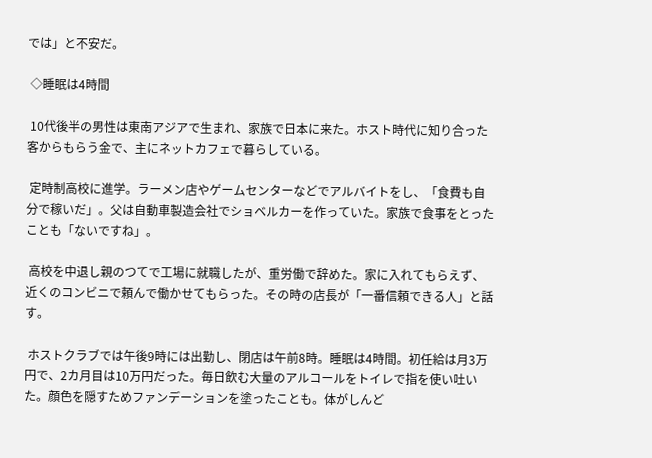では」と不安だ。

 ◇睡眠は4時間

 10代後半の男性は東南アジアで生まれ、家族で日本に来た。ホスト時代に知り合った客からもらう金で、主にネットカフェで暮らしている。

 定時制高校に進学。ラーメン店やゲームセンターなどでアルバイトをし、「食費も自分で稼いだ」。父は自動車製造会社でショベルカーを作っていた。家族で食事をとったことも「ないですね」。

 高校を中退し親のつてで工場に就職したが、重労働で辞めた。家に入れてもらえず、近くのコンビニで頼んで働かせてもらった。その時の店長が「一番信頼できる人」と話す。

 ホストクラブでは午後9時には出勤し、閉店は午前8時。睡眠は4時間。初任給は月3万円で、2カ月目は10万円だった。毎日飲む大量のアルコールをトイレで指を使い吐いた。顔色を隠すためファンデーションを塗ったことも。体がしんど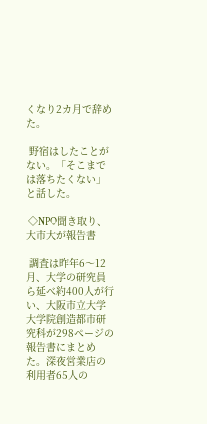くなり2カ月で辞めた。

 野宿はしたことがない。「そこまでは落ちたくない」と話した。

 ◇NPO聞き取り、大市大が報告書

 調査は昨年6〜12月、大学の研究員ら延べ約400人が行い、大阪市立大学大学院創造都市研究科が298ページの報告書にまとめた。深夜営業店の利用者65人の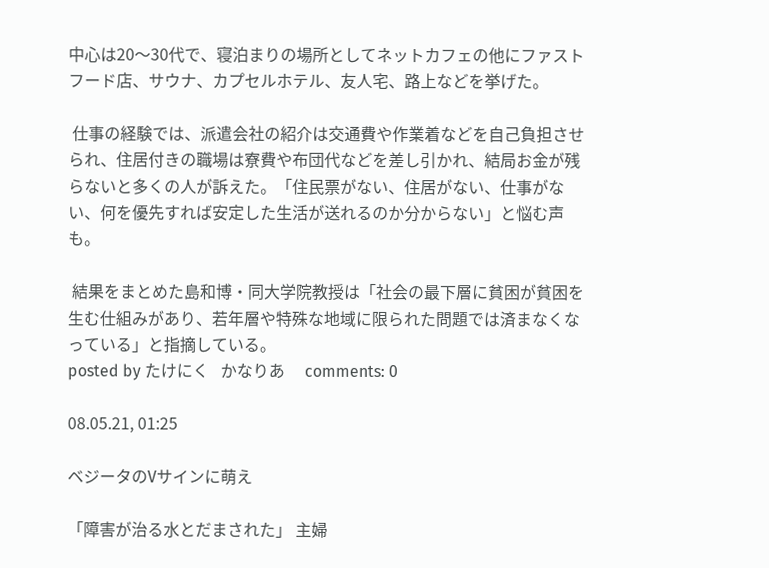中心は20〜30代で、寝泊まりの場所としてネットカフェの他にファストフード店、サウナ、カプセルホテル、友人宅、路上などを挙げた。

 仕事の経験では、派遣会社の紹介は交通費や作業着などを自己負担させられ、住居付きの職場は寮費や布団代などを差し引かれ、結局お金が残らないと多くの人が訴えた。「住民票がない、住居がない、仕事がない、何を優先すれば安定した生活が送れるのか分からない」と悩む声も。

 結果をまとめた島和博・同大学院教授は「社会の最下層に貧困が貧困を生む仕組みがあり、若年層や特殊な地域に限られた問題では済まなくなっている」と指摘している。
posted by たけにく   かなりあ     comments: 0

08.05.21, 01:25

ベジータのVサインに萌え

「障害が治る水とだまされた」 主婦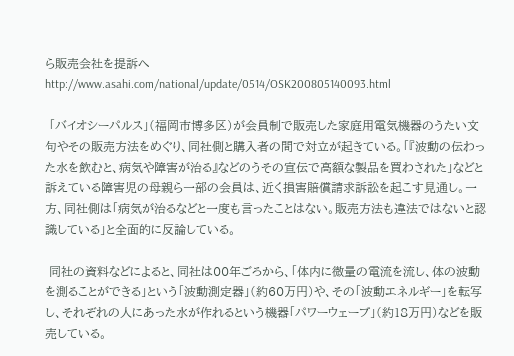ら販売会社を提訴へ
http://www.asahi.com/national/update/0514/OSK200805140093.html

 「バイオシーパルス」(福岡市博多区)が会員制で販売した家庭用電気機器のうたい文句やその販売方法をめぐり、同社側と購入者の間で対立が起きている。「『波動の伝わった水を飲むと、病気や障害が治る』などのうその宣伝で高額な製品を買わされた」などと訴えている障害児の母親ら一部の会員は、近く損害賠償請求訴訟を起こす見通し。一方、同社側は「病気が治るなどと一度も言ったことはない。販売方法も違法ではないと認識している」と全面的に反論している。

 同社の資料などによると、同社は00年ごろから、「体内に微量の電流を流し、体の波動を測ることができる」という「波動測定器」(約60万円)や、その「波動エネルギー」を転写し、それぞれの人にあった水が作れるという機器「パワーウェーブ」(約18万円)などを販売している。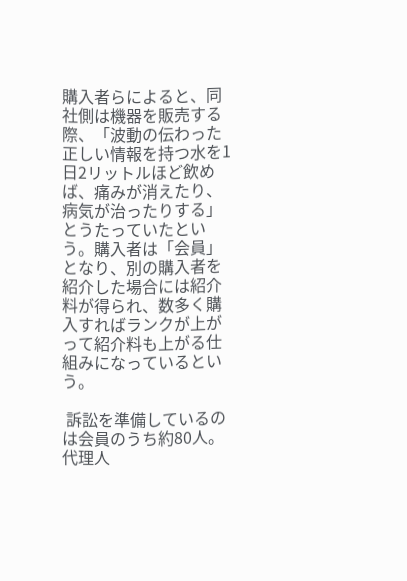購入者らによると、同社側は機器を販売する際、「波動の伝わった正しい情報を持つ水を1日2リットルほど飲めば、痛みが消えたり、病気が治ったりする」とうたっていたという。購入者は「会員」となり、別の購入者を紹介した場合には紹介料が得られ、数多く購入すればランクが上がって紹介料も上がる仕組みになっているという。

 訴訟を準備しているのは会員のうち約80人。代理人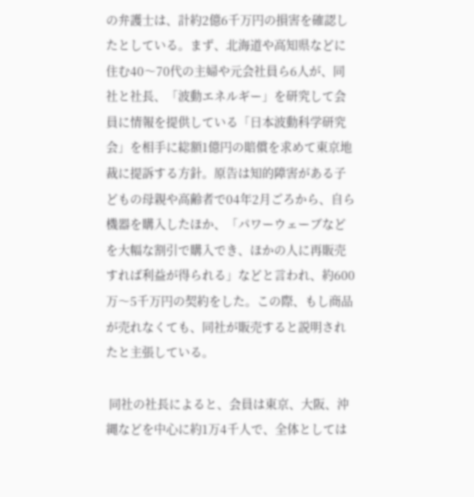の弁護士は、計約2億6千万円の損害を確認したとしている。まず、北海道や高知県などに住む40〜70代の主婦や元会社員ら6人が、同社と社長、「波動エネルギー」を研究して会員に情報を提供している「日本波動科学研究会」を相手に総額1億円の賠償を求めて東京地裁に提訴する方針。原告は知的障害がある子どもの母親や高齢者で04年2月ごろから、自ら機器を購入したほか、「パワーウェーブなどを大幅な割引で購入でき、ほかの人に再販売すれば利益が得られる」などと言われ、約600万〜5千万円の契約をした。この際、もし商品が売れなくても、同社が販売すると説明されたと主張している。

 同社の社長によると、会員は東京、大阪、沖縄などを中心に約1万4千人で、全体としては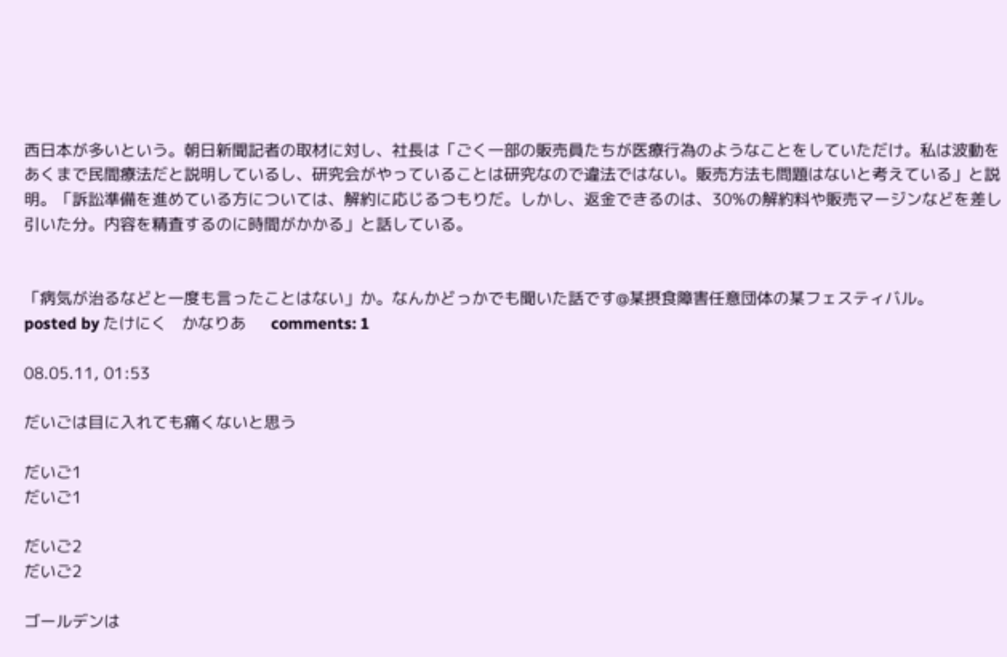西日本が多いという。朝日新聞記者の取材に対し、社長は「ごく一部の販売員たちが医療行為のようなことをしていただけ。私は波動をあくまで民間療法だと説明しているし、研究会がやっていることは研究なので違法ではない。販売方法も問題はないと考えている」と説明。「訴訟準備を進めている方については、解約に応じるつもりだ。しかし、返金できるのは、30%の解約料や販売マージンなどを差し引いた分。内容を精査するのに時間がかかる」と話している。


「病気が治るなどと一度も言ったことはない」か。なんかどっかでも聞いた話です@某摂食障害任意団体の某フェスティバル。
posted by たけにく   かなりあ     comments: 1

08.05.11, 01:53

だいごは目に入れても痛くないと思う

だいご1
だいご1

だいご2
だいご2

ゴールデンは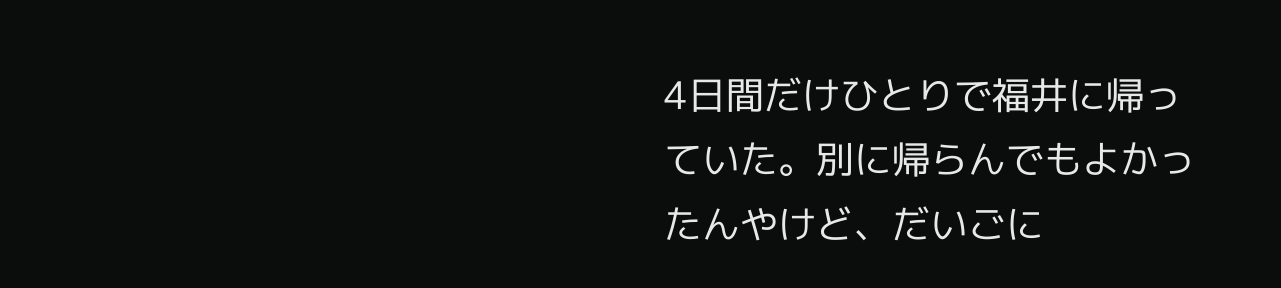4日間だけひとりで福井に帰っていた。別に帰らんでもよかったんやけど、だいごに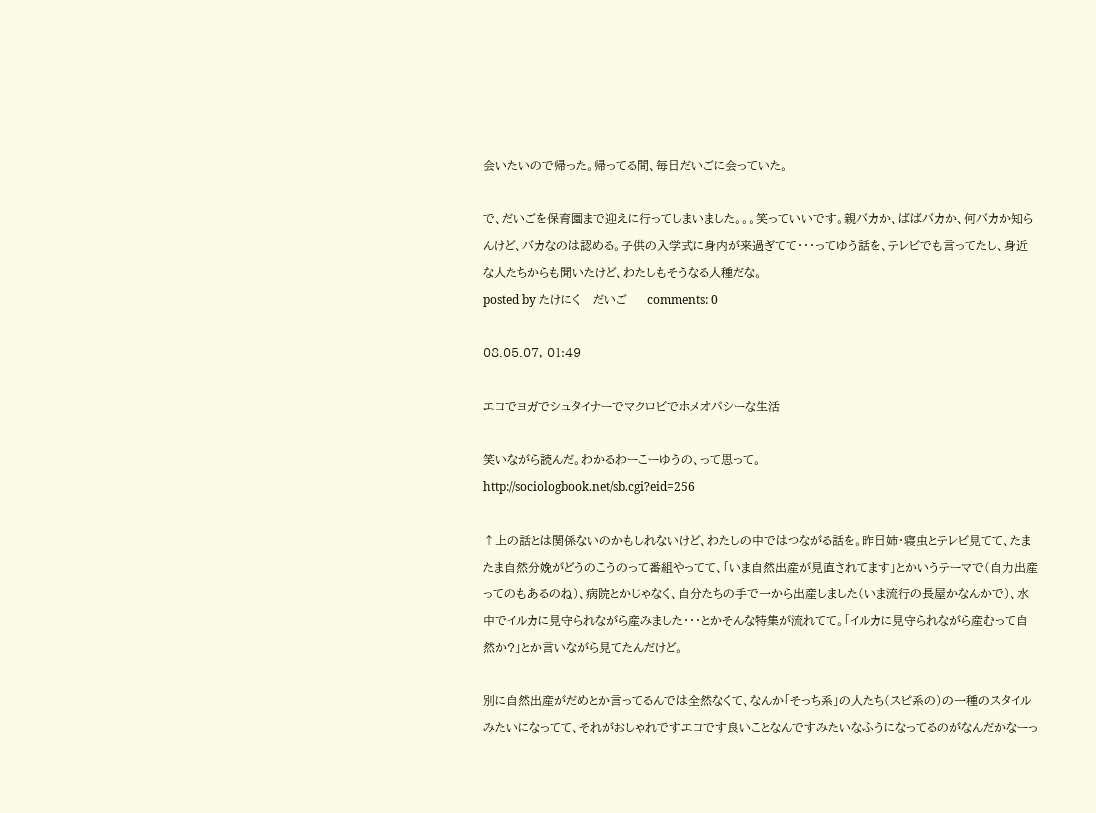会いたいので帰った。帰ってる間、毎日だいごに会っていた。

で、だいごを保育園まで迎えに行ってしまいました。。。笑っていいです。親バカか、ばばバカか、何バカか知らんけど、バカなのは認める。子供の入学式に身内が来過ぎてて・・・ってゆう話を、テレビでも言ってたし、身近な人たちからも聞いたけど、わたしもそうなる人種だな。
posted by たけにく   だいご     comments: 0

08.05.07, 01:49

エコでヨガでシュタイナーでマクロビでホメオパシーな生活

笑いながら読んだ。わかるわーこーゆうの、って思って。
http://sociologbook.net/sb.cgi?eid=256

↑上の話とは関係ないのかもしれないけど、わたしの中ではつながる話を。昨日姉・寝虫とテレビ見てて、たまたま自然分娩がどうのこうのって番組やってて、「いま自然出産が見直されてます」とかいうテーマで(自力出産ってのもあるのね)、病院とかじゃなく、自分たちの手で一から出産しました(いま流行の長屋かなんかで)、水中でイルカに見守られながら産みました・・・とかそんな特集が流れてて。「イルカに見守られながら産むって自然か?」とか言いながら見てたんだけど。

別に自然出産がだめとか言ってるんでは全然なくて、なんか「そっち系」の人たち(スピ系の)の一種のスタイルみたいになってて、それがおしゃれですエコです良いことなんですみたいなふうになってるのがなんだかなーっ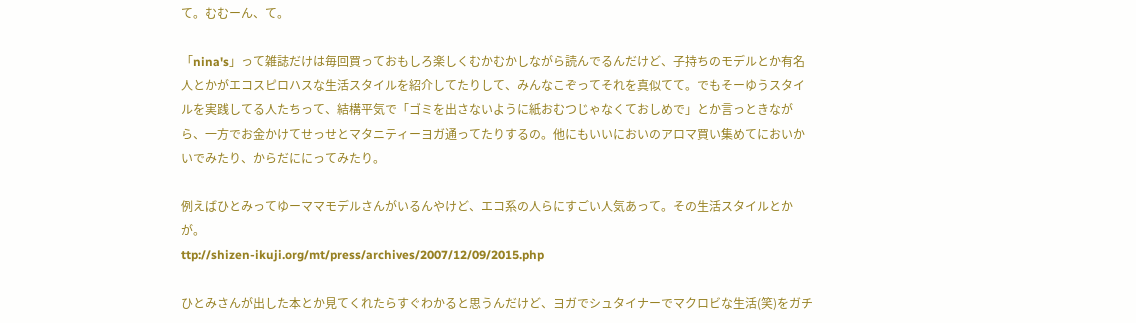て。むむーん、て。

「nina's」って雑誌だけは毎回買っておもしろ楽しくむかむかしながら読んでるんだけど、子持ちのモデルとか有名人とかがエコスピロハスな生活スタイルを紹介してたりして、みんなこぞってそれを真似てて。でもそーゆうスタイルを実践してる人たちって、結構平気で「ゴミを出さないように紙おむつじゃなくておしめで」とか言っときながら、一方でお金かけてせっせとマタニティーヨガ通ってたりするの。他にもいいにおいのアロマ買い集めてにおいかいでみたり、からだににってみたり。

例えばひとみってゆーママモデルさんがいるんやけど、エコ系の人らにすごい人気あって。その生活スタイルとかが。
ttp://shizen-ikuji.org/mt/press/archives/2007/12/09/2015.php

ひとみさんが出した本とか見てくれたらすぐわかると思うんだけど、ヨガでシュタイナーでマクロビな生活(笑)をガチ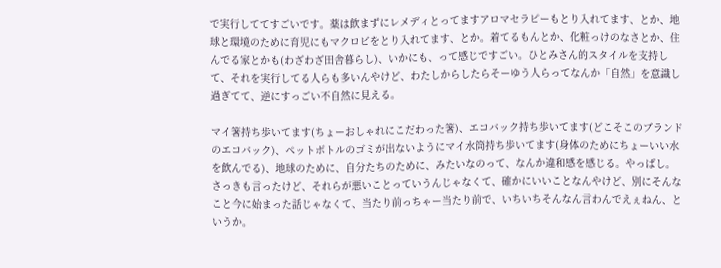で実行しててすごいです。薬は飲まずにレメディとってますアロマセラピーもとり入れてます、とか、地球と環境のために育児にもマクロビをとり入れてます、とか。着てるもんとか、化粧っけのなさとか、住んでる家とかも(わざわざ田舎暮らし)、いかにも、って感じですごい。ひとみさん的スタイルを支持して、それを実行してる人らも多いんやけど、わたしからしたらそーゆう人らってなんか「自然」を意識し過ぎてて、逆にすっごい不自然に見える。

マイ箸持ち歩いてます(ちょーおしゃれにこだわった箸)、エコバック持ち歩いてます(どこそこのブランドのエコバック)、ペットボトルのゴミが出ないようにマイ水筒持ち歩いてます(身体のためにちょーいい水を飲んでる)、地球のために、自分たちのために、みたいなのって、なんか違和感を感じる。やっぱし。さっきも言ったけど、それらが悪いことっていうんじゃなくて、確かにいいことなんやけど、別にそんなこと今に始まった話じゃなくて、当たり前っちゃー当たり前で、いちいちそんなん言わんでえぇねん、というか。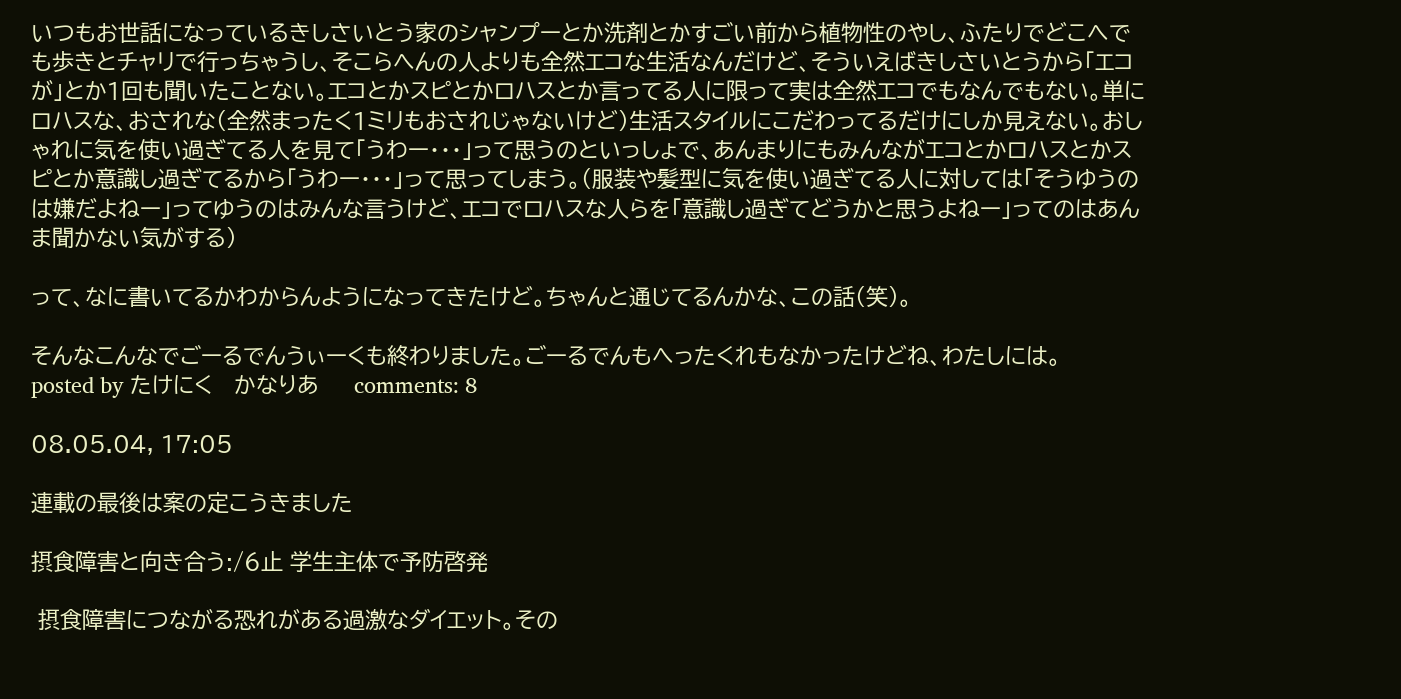いつもお世話になっているきしさいとう家のシャンプーとか洗剤とかすごい前から植物性のやし、ふたりでどこへでも歩きとチャリで行っちゃうし、そこらへんの人よりも全然エコな生活なんだけど、そういえばきしさいとうから「エコが」とか1回も聞いたことない。エコとかスピとかロハスとか言ってる人に限って実は全然エコでもなんでもない。単にロハスな、おされな(全然まったく1ミリもおされじゃないけど)生活スタイルにこだわってるだけにしか見えない。おしゃれに気を使い過ぎてる人を見て「うわー・・・」って思うのといっしょで、あんまりにもみんながエコとかロハスとかスピとか意識し過ぎてるから「うわー・・・」って思ってしまう。(服装や髪型に気を使い過ぎてる人に対しては「そうゆうのは嫌だよねー」ってゆうのはみんな言うけど、エコでロハスな人らを「意識し過ぎてどうかと思うよねー」ってのはあんま聞かない気がする)

って、なに書いてるかわからんようになってきたけど。ちゃんと通じてるんかな、この話(笑)。

そんなこんなでごーるでんうぃーくも終わりました。ごーるでんもへったくれもなかったけどね、わたしには。
posted by たけにく   かなりあ     comments: 8

08.05.04, 17:05

連載の最後は案の定こうきました

摂食障害と向き合う:/6止 学生主体で予防啓発

 摂食障害につながる恐れがある過激なダイエット。その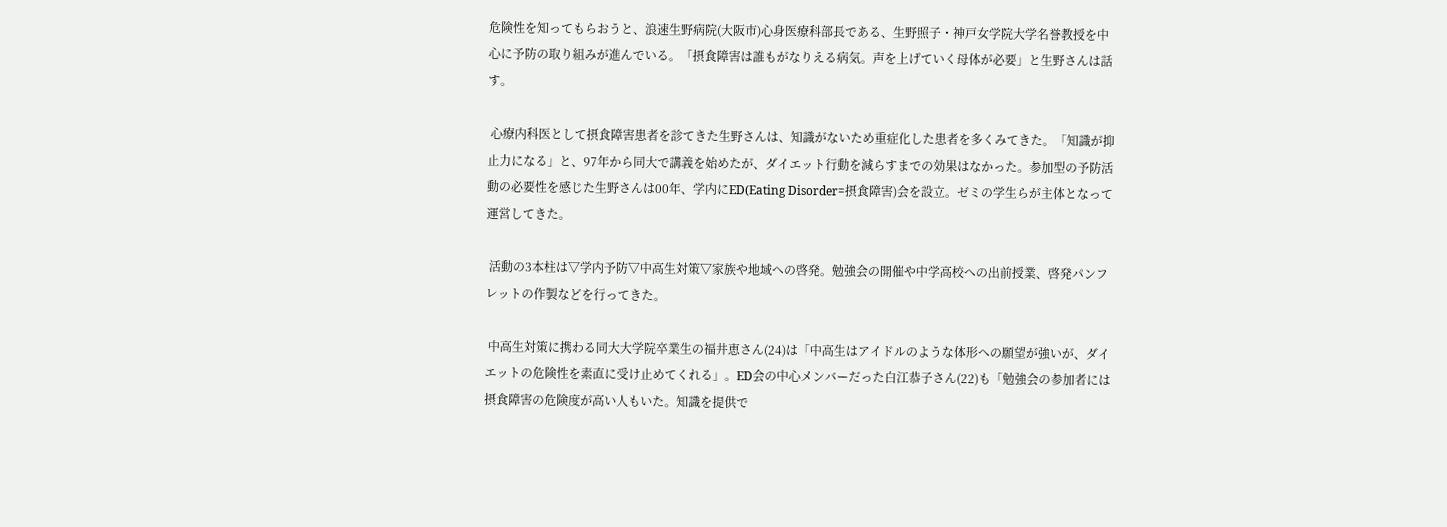危険性を知ってもらおうと、浪速生野病院(大阪市)心身医療科部長である、生野照子・神戸女学院大学名誉教授を中心に予防の取り組みが進んでいる。「摂食障害は誰もがなりえる病気。声を上げていく母体が必要」と生野さんは話す。

 心療内科医として摂食障害患者を診てきた生野さんは、知識がないため重症化した患者を多くみてきた。「知識が抑止力になる」と、97年から同大で講義を始めたが、ダイエット行動を減らすまでの効果はなかった。参加型の予防活動の必要性を感じた生野さんは00年、学内にED(Eating Disorder=摂食障害)会を設立。ゼミの学生らが主体となって運営してきた。

 活動の3本柱は▽学内予防▽中高生対策▽家族や地域への啓発。勉強会の開催や中学高校への出前授業、啓発パンフレットの作製などを行ってきた。

 中高生対策に携わる同大大学院卒業生の福井恵さん(24)は「中高生はアイドルのような体形への願望が強いが、ダイエットの危険性を素直に受け止めてくれる」。ED会の中心メンバーだった白江恭子さん(22)も「勉強会の参加者には摂食障害の危険度が高い人もいた。知識を提供で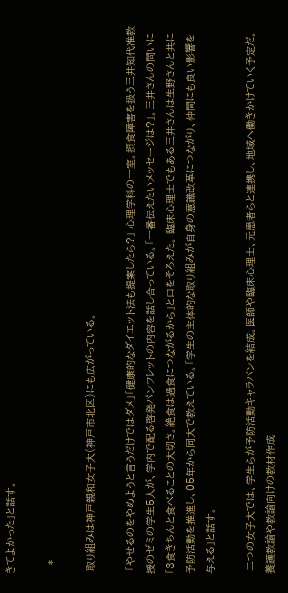きてよかった」と話す。

   *

 取り組みは神戸親和女子大(神戸市北区)にも広がっている。

 「やせるのをやめようと言うだけではダメ」「健康的なダイエット法も提案したら?」 心理学科の一室。摂食障害を扱う三井知代准教授のゼミの学生5人が、学内で配る啓発パンフレットの内容を話し合っている。「一番伝えたいメッセージは?」。三井さんの問いに「3食きちんと食べることの大切さ。絶食は過食につながるから」と口をそろえた。 臨床心理士でもある三井さんは生野さんと共に予防活動を推進し、05年から同大で教えている。「学生の主体的な取り組みが自身の意識改革につながり、仲間にも良い影響を与える」と話す。

 二つの女子大では、学生らが予防活動キャラバンを結成。医師や臨床心理士、元患者らと連携し、地域へ働きかけていく予定だ。養護教諭や教諭向けの教材作成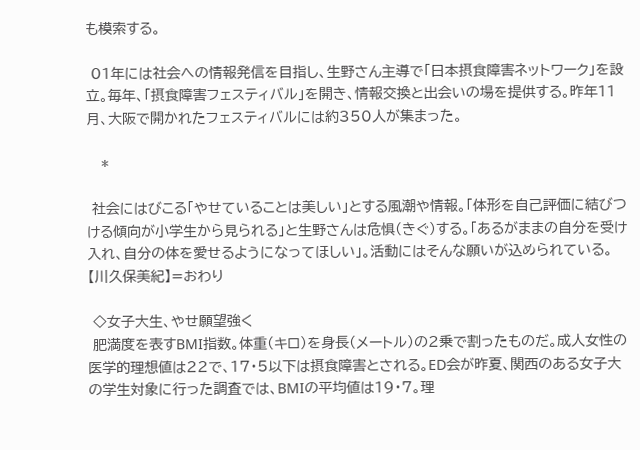も模索する。

 01年には社会への情報発信を目指し、生野さん主導で「日本摂食障害ネットワーク」を設立。毎年、「摂食障害フェスティバル」を開き、情報交換と出会いの場を提供する。昨年11月、大阪で開かれたフェスティバルには約350人が集まった。

   *

 社会にはびこる「やせていることは美しい」とする風潮や情報。「体形を自己評価に結びつける傾向が小学生から見られる」と生野さんは危惧(きぐ)する。「あるがままの自分を受け入れ、自分の体を愛せるようになってほしい」。活動にはそんな願いが込められている。【川久保美紀】=おわり

 ◇女子大生、やせ願望強く
 肥満度を表すBMI指数。体重(キロ)を身長(メートル)の2乗で割ったものだ。成人女性の医学的理想値は22で、17・5以下は摂食障害とされる。ED会が昨夏、関西のある女子大の学生対象に行った調査では、BMIの平均値は19・7。理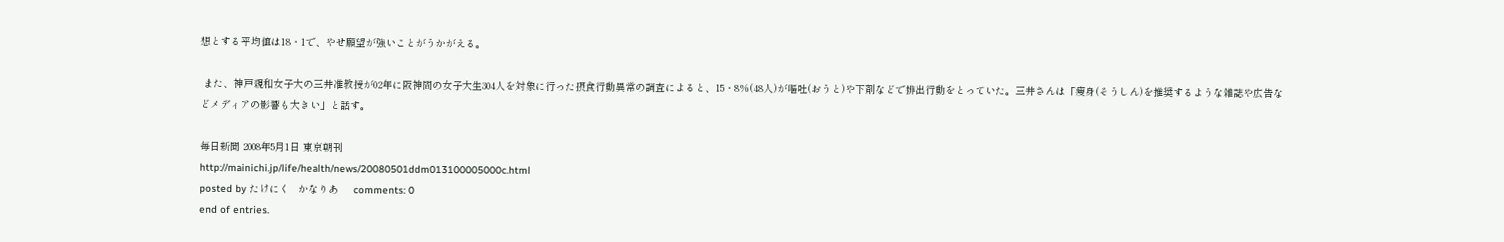想とする平均値は18・1で、やせ願望が強いことがうかがえる。

 また、神戸親和女子大の三井准教授が02年に阪神間の女子大生304人を対象に行った摂食行動異常の調査によると、15・8%(48人)が嘔吐(おうと)や下剤などで排出行動をとっていた。三井さんは「痩身(そうしん)を推奨するような雑誌や広告などメディアの影響も大きい」と話す。

毎日新聞 2008年5月1日 東京朝刊
http://mainichi.jp/life/health/news/20080501ddm013100005000c.html
posted by たけにく   かなりあ     comments: 0
end of entries.